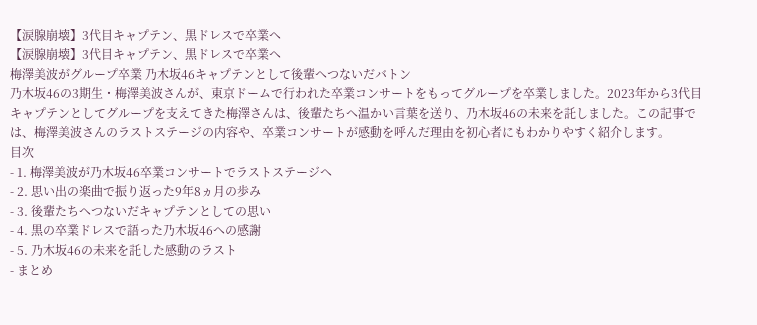【涙腺崩壊】3代目キャプテン、黒ドレスで卒業へ
【涙腺崩壊】3代目キャプテン、黒ドレスで卒業へ
梅澤美波がグループ卒業 乃木坂46キャプテンとして後輩へつないだバトン
乃木坂46の3期生・梅澤美波さんが、東京ドームで行われた卒業コンサートをもってグループを卒業しました。2023年から3代目キャプテンとしてグループを支えてきた梅澤さんは、後輩たちへ温かい言葉を送り、乃木坂46の未来を託しました。この記事では、梅澤美波さんのラストステージの内容や、卒業コンサートが感動を呼んだ理由を初心者にもわかりやすく紹介します。
目次
- 1. 梅澤美波が乃木坂46卒業コンサートでラストステージへ
- 2. 思い出の楽曲で振り返った9年8ヵ月の歩み
- 3. 後輩たちへつないだキャプテンとしての思い
- 4. 黒の卒業ドレスで語った乃木坂46への感謝
- 5. 乃木坂46の未来を託した感動のラスト
- まとめ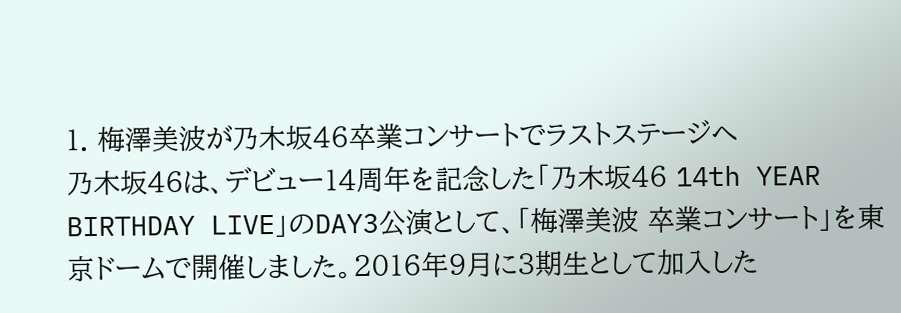1. 梅澤美波が乃木坂46卒業コンサートでラストステージへ
乃木坂46は、デビュー14周年を記念した「乃木坂46 14th YEAR BIRTHDAY LIVE」のDAY3公演として、「梅澤美波 卒業コンサート」を東京ドームで開催しました。2016年9月に3期生として加入した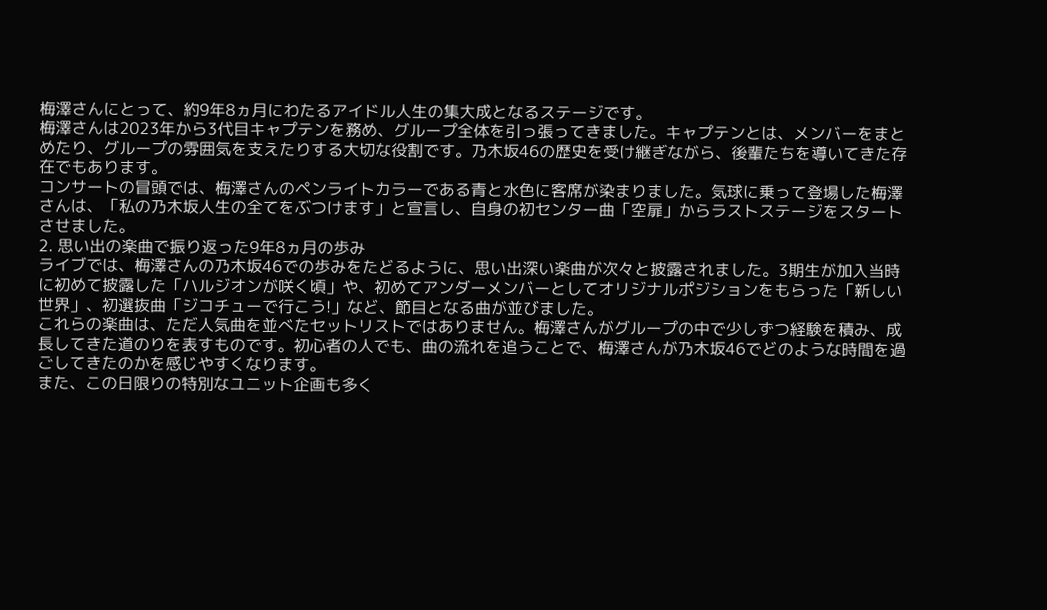梅澤さんにとって、約9年8ヵ月にわたるアイドル人生の集大成となるステージです。
梅澤さんは2023年から3代目キャプテンを務め、グループ全体を引っ張ってきました。キャプテンとは、メンバーをまとめたり、グループの雰囲気を支えたりする大切な役割です。乃木坂46の歴史を受け継ぎながら、後輩たちを導いてきた存在でもあります。
コンサートの冒頭では、梅澤さんのペンライトカラーである青と水色に客席が染まりました。気球に乗って登場した梅澤さんは、「私の乃木坂人生の全てをぶつけます」と宣言し、自身の初センター曲「空扉」からラストステージをスタートさせました。
2. 思い出の楽曲で振り返った9年8ヵ月の歩み
ライブでは、梅澤さんの乃木坂46での歩みをたどるように、思い出深い楽曲が次々と披露されました。3期生が加入当時に初めて披露した「ハルジオンが咲く頃」や、初めてアンダーメンバーとしてオリジナルポジションをもらった「新しい世界」、初選抜曲「ジコチューで行こう!」など、節目となる曲が並びました。
これらの楽曲は、ただ人気曲を並べたセットリストではありません。梅澤さんがグループの中で少しずつ経験を積み、成長してきた道のりを表すものです。初心者の人でも、曲の流れを追うことで、梅澤さんが乃木坂46でどのような時間を過ごしてきたのかを感じやすくなります。
また、この日限りの特別なユニット企画も多く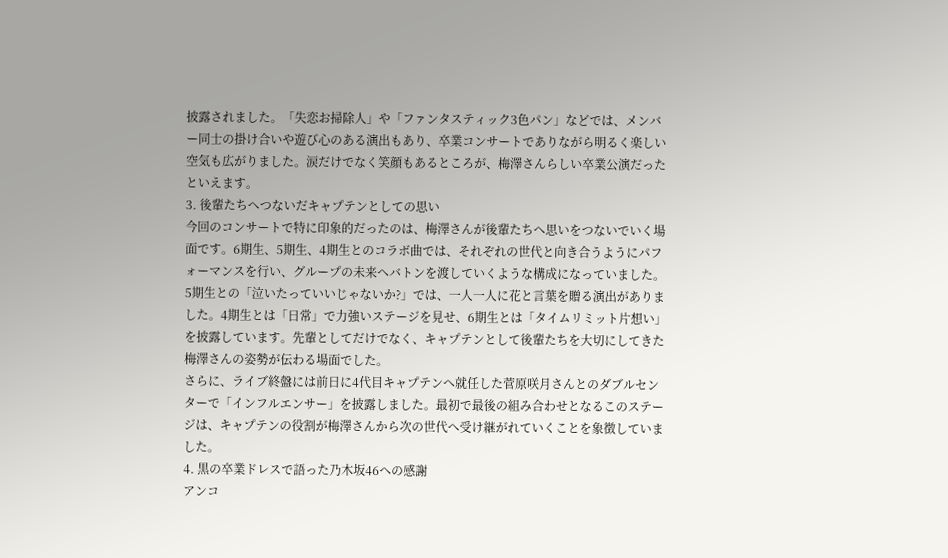披露されました。「失恋お掃除人」や「ファンタスティック3色パン」などでは、メンバー同士の掛け合いや遊び心のある演出もあり、卒業コンサートでありながら明るく楽しい空気も広がりました。涙だけでなく笑顔もあるところが、梅澤さんらしい卒業公演だったといえます。
3. 後輩たちへつないだキャプテンとしての思い
今回のコンサートで特に印象的だったのは、梅澤さんが後輩たちへ思いをつないでいく場面です。6期生、5期生、4期生とのコラボ曲では、それぞれの世代と向き合うようにパフォーマンスを行い、グループの未来へバトンを渡していくような構成になっていました。
5期生との「泣いたっていいじゃないか?」では、一人一人に花と言葉を贈る演出がありました。4期生とは「日常」で力強いステージを見せ、6期生とは「タイムリミット片想い」を披露しています。先輩としてだけでなく、キャプテンとして後輩たちを大切にしてきた梅澤さんの姿勢が伝わる場面でした。
さらに、ライブ終盤には前日に4代目キャプテンへ就任した菅原咲月さんとのダブルセンターで「インフルエンサー」を披露しました。最初で最後の組み合わせとなるこのステージは、キャプテンの役割が梅澤さんから次の世代へ受け継がれていくことを象徴していました。
4. 黒の卒業ドレスで語った乃木坂46への感謝
アンコ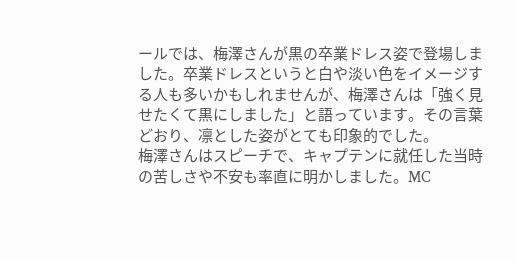ールでは、梅澤さんが黒の卒業ドレス姿で登場しました。卒業ドレスというと白や淡い色をイメージする人も多いかもしれませんが、梅澤さんは「強く見せたくて黒にしました」と語っています。その言葉どおり、凛とした姿がとても印象的でした。
梅澤さんはスピーチで、キャプテンに就任した当時の苦しさや不安も率直に明かしました。MC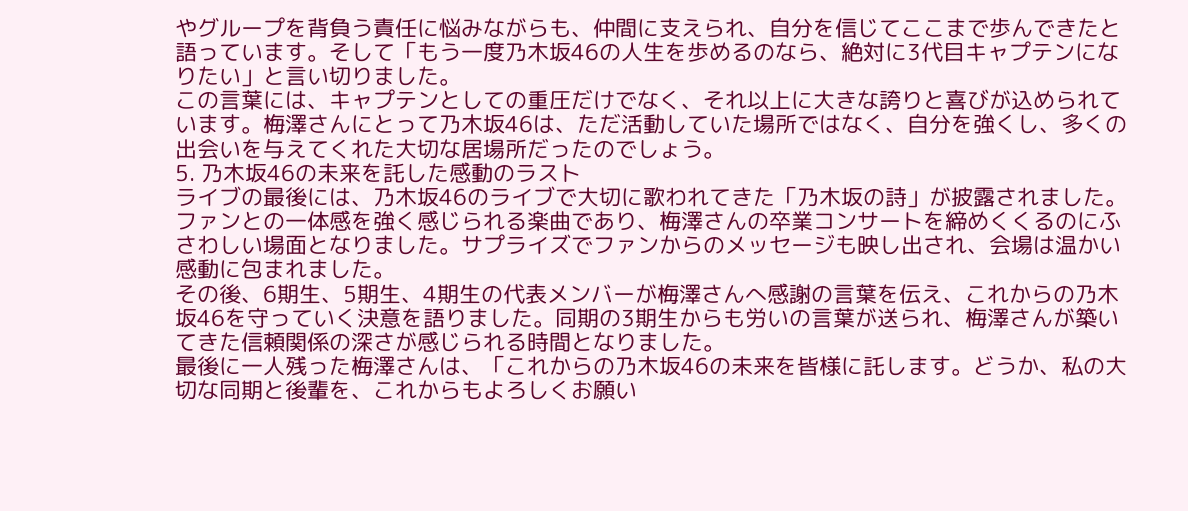やグループを背負う責任に悩みながらも、仲間に支えられ、自分を信じてここまで歩んできたと語っています。そして「もう一度乃木坂46の人生を歩めるのなら、絶対に3代目キャプテンになりたい」と言い切りました。
この言葉には、キャプテンとしての重圧だけでなく、それ以上に大きな誇りと喜びが込められています。梅澤さんにとって乃木坂46は、ただ活動していた場所ではなく、自分を強くし、多くの出会いを与えてくれた大切な居場所だったのでしょう。
5. 乃木坂46の未来を託した感動のラスト
ライブの最後には、乃木坂46のライブで大切に歌われてきた「乃木坂の詩」が披露されました。ファンとの一体感を強く感じられる楽曲であり、梅澤さんの卒業コンサートを締めくくるのにふさわしい場面となりました。サプライズでファンからのメッセージも映し出され、会場は温かい感動に包まれました。
その後、6期生、5期生、4期生の代表メンバーが梅澤さんへ感謝の言葉を伝え、これからの乃木坂46を守っていく決意を語りました。同期の3期生からも労いの言葉が送られ、梅澤さんが築いてきた信頼関係の深さが感じられる時間となりました。
最後に一人残った梅澤さんは、「これからの乃木坂46の未来を皆様に託します。どうか、私の大切な同期と後輩を、これからもよろしくお願い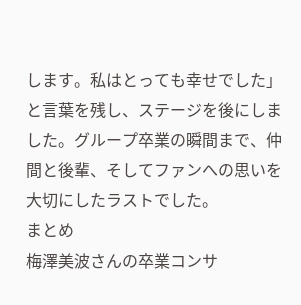します。私はとっても幸せでした」と言葉を残し、ステージを後にしました。グループ卒業の瞬間まで、仲間と後輩、そしてファンへの思いを大切にしたラストでした。
まとめ
梅澤美波さんの卒業コンサ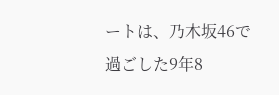ートは、乃木坂46で過ごした9年8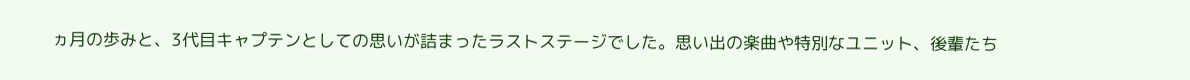ヵ月の歩みと、3代目キャプテンとしての思いが詰まったラストステージでした。思い出の楽曲や特別なユニット、後輩たち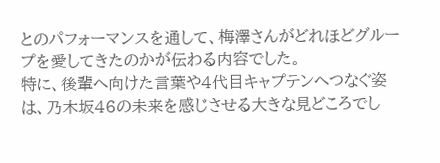とのパフォーマンスを通して、梅澤さんがどれほどグループを愛してきたのかが伝わる内容でした。
特に、後輩へ向けた言葉や4代目キャプテンへつなぐ姿は、乃木坂46の未来を感じさせる大きな見どころでし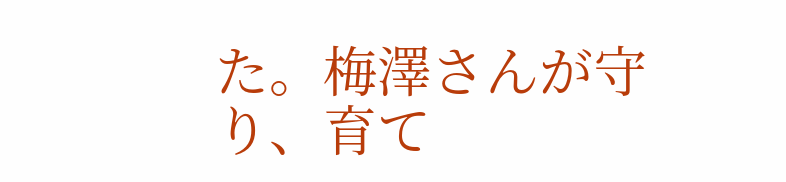た。梅澤さんが守り、育て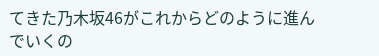てきた乃木坂46がこれからどのように進んでいくの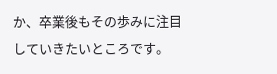か、卒業後もその歩みに注目していきたいところです。